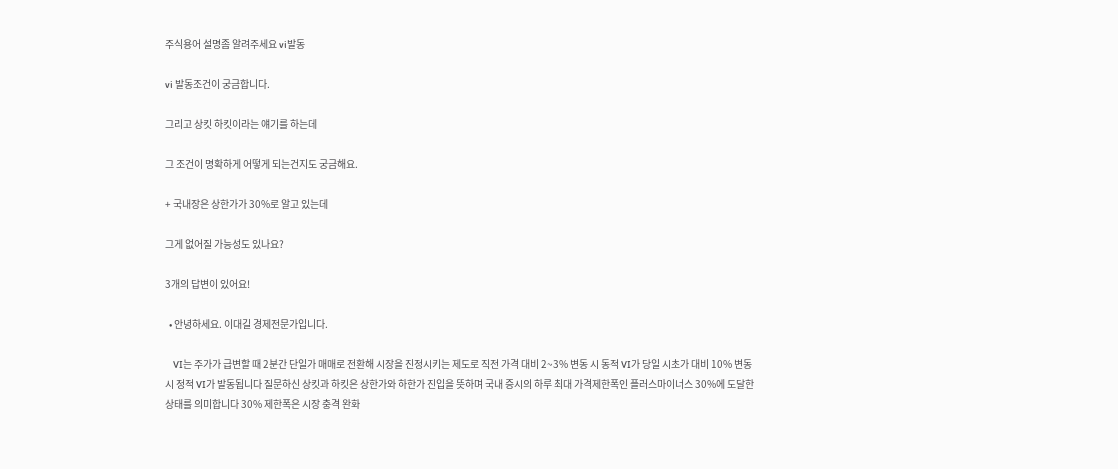주식용어 설명좀 알려주세요 vi발동

vi 발동조건이 궁금합니다.

그리고 상킷 하킷이라는 얘기를 하는데

그 조건이 명확하게 어떻게 되는건지도 궁금해요.

+ 국내장은 상한가가 30%로 알고 있는데

그게 없어질 가능성도 있나요?

3개의 답변이 있어요!

  • 안녕하세요. 이대길 경제전문가입니다.

    VI는 주가가 급변할 때 2분간 단일가 매매로 전환해 시장을 진정시키는 제도로 직전 가격 대비 2~3% 변동 시 동적 VI가 당일 시초가 대비 10% 변동 시 정적 VI가 발동됩니다 질문하신 상킷과 하킷은 상한가와 하한가 진입을 뜻하며 국내 증시의 하루 최대 가격제한폭인 플러스마이너스 30%에 도달한 상태를 의미합니다 30% 제한폭은 시장 충격 완화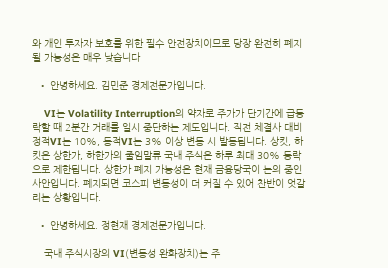와 개인 투자자 보호를 위한 필수 안전장치이므로 당장 완전히 폐지될 가능성은 매우 낮습니다

  • 안녕하세요. 김민준 경제전문가입니다.

    VI는 Volatility Interruption의 약자로 주가가 단기간에 급등락할 때 2분간 거래를 일시 중단하는 제도입니다. 직전 체결사 대비 정적VI는 10%, 동적VI는 3% 이상 변동 시 발동됩니다. 상킷, 하킷은 상한가, 하한가의 줄임말류 국내 주식은 하루 최대 30% 등락으로 제한됩니다. 상한가 폐지 가능성은 현재 금융당국이 논의 중인 사안입니다. 폐지되면 코스피 변동성이 더 커질 수 있어 찬반이 엇갈리는 상황입니다.

  • 안녕하세요. 정현재 경제전문가입니다.

    국내 주식시장의 VI(변동성 완화장치)는 주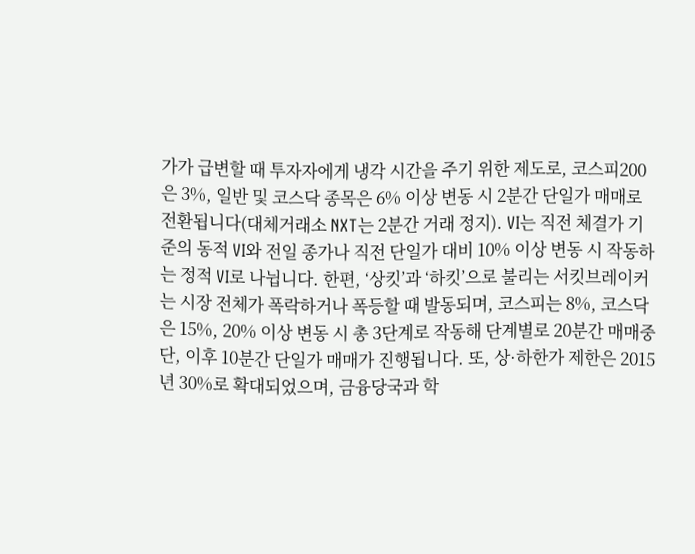가가 급변할 때 투자자에게 냉각 시간을 주기 위한 제도로, 코스피200은 3%, 일반 및 코스닥 종목은 6% 이상 변동 시 2분간 단일가 매매로 전환됩니다(대체거래소 NXT는 2분간 거래 정지). VI는 직전 체결가 기준의 동적 VI와 전일 종가나 직전 단일가 대비 10% 이상 변동 시 작동하는 정적 VI로 나뉩니다. 한편, ‘상킷’과 ‘하킷’으로 불리는 서킷브레이커는 시장 전체가 폭락하거나 폭등할 때 발동되며, 코스피는 8%, 코스닥은 15%, 20% 이상 변동 시 총 3단계로 작동해 단계별로 20분간 매매중단, 이후 10분간 단일가 매매가 진행됩니다. 또, 상·하한가 제한은 2015년 30%로 확대되었으며, 금융당국과 학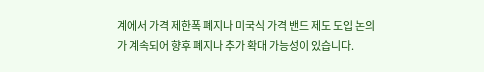계에서 가격 제한폭 폐지나 미국식 가격 밴드 제도 도입 논의가 계속되어 향후 폐지나 추가 확대 가능성이 있습니다.